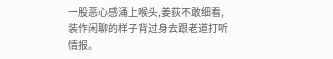一股恶心感涌上喉头,姜荻不敢细看,装作闲聊的样子背过身去跟老道打听情报。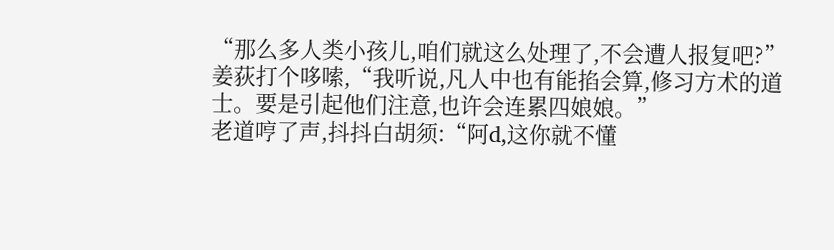“那么多人类小孩儿,咱们就这么处理了,不会遭人报复吧?”姜荻打个哆嗦,“我听说,凡人中也有能掐会算,修习方术的道士。要是引起他们注意,也许会连累四娘娘。”
老道哼了声,抖抖白胡须:“阿d,这你就不懂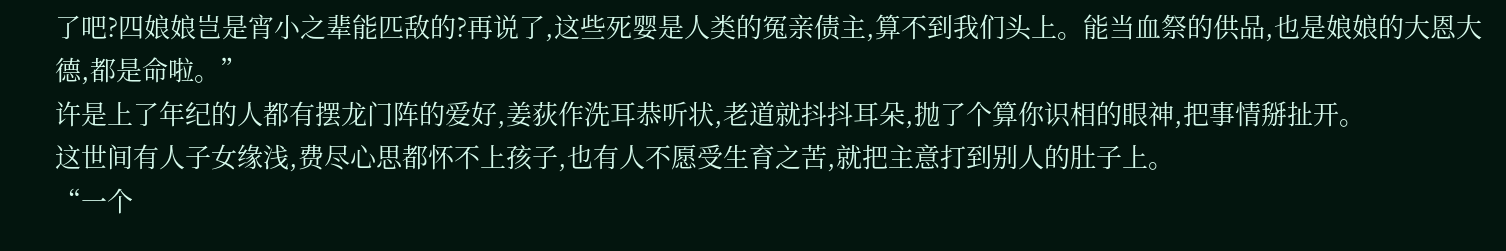了吧?四娘娘岂是宵小之辈能匹敌的?再说了,这些死婴是人类的冤亲债主,算不到我们头上。能当血祭的供品,也是娘娘的大恩大德,都是命啦。”
许是上了年纪的人都有摆龙门阵的爱好,姜荻作洗耳恭听状,老道就抖抖耳朵,抛了个算你识相的眼神,把事情掰扯开。
这世间有人子女缘浅,费尽心思都怀不上孩子,也有人不愿受生育之苦,就把主意打到别人的肚子上。
“一个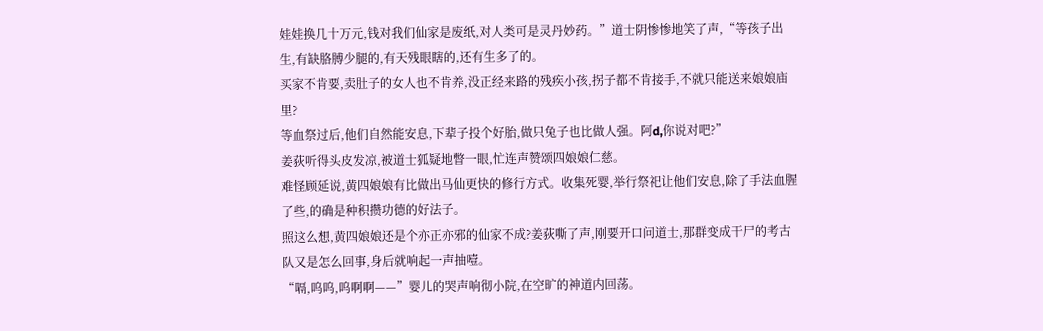娃娃换几十万元,钱对我们仙家是废纸,对人类可是灵丹妙药。”道士阴惨惨地笑了声,“等孩子出生,有缺胳膊少腿的,有天残眼瞎的,还有生多了的。
买家不肯要,卖肚子的女人也不肯养,没正经来路的残疾小孩,拐子都不肯接手,不就只能送来娘娘庙里?
等血祭过后,他们自然能安息,下辈子投个好胎,做只兔子也比做人强。阿d,你说对吧?”
姜荻听得头皮发凉,被道士狐疑地瞥一眼,忙连声赞颂四娘娘仁慈。
难怪顾延说,黄四娘娘有比做出马仙更快的修行方式。收集死婴,举行祭祀让他们安息,除了手法血腥了些,的确是种积攒功德的好法子。
照这么想,黄四娘娘还是个亦正亦邪的仙家不成?姜荻嘶了声,刚要开口问道士,那群变成干尸的考古队又是怎么回事,身后就响起一声抽噎。
“嗝,呜呜,呜啊啊——”婴儿的哭声响彻小院,在空旷的神道内回荡。